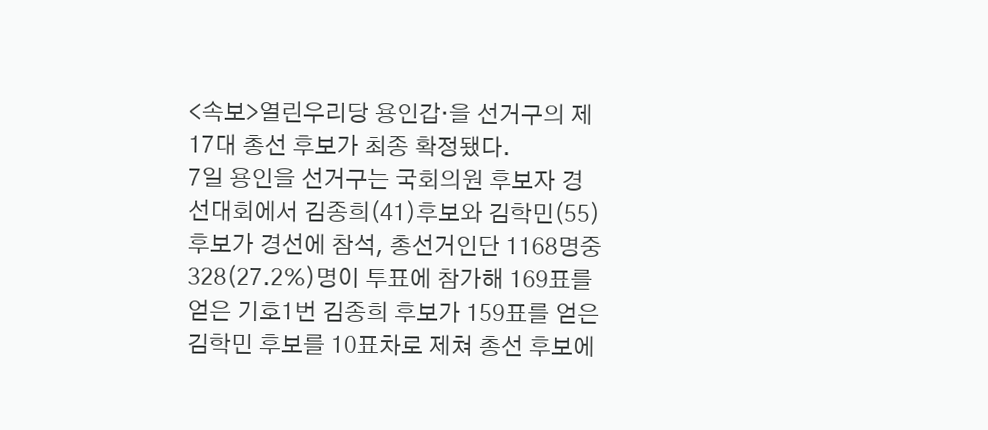<속보>열린우리당 용인갑·을 선거구의 제17대 총선 후보가 최종 확정됐다.
7일 용인을 선거구는 국회의원 후보자 경선대회에서 김종희(41)후보와 김학민(55)후보가 경선에 참석, 총선거인단 1168명중 328(27.2%)명이 투표에 참가해 169표를 얻은 기호1번 김종희 후보가 159표를 얻은 김학민 후보를 10표차로 제쳐 총선 후보에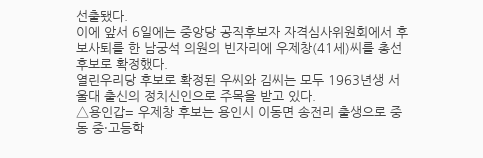선출됐다.
이에 앞서 6일에는 중앙당 공직후보자 자격심사위원회에서 후보사퇴를 한 남궁석 의원의 빈자리에 우제창(41세)씨를 총선후보로 확정했다.
열린우리당 후보로 확정된 우씨와 김씨는 모두 1963년생 서울대 출신의 정치신인으로 주목을 받고 있다.
△용인갑= 우제창 후보는 용인시 이동면 송전리 출생으로 중동 중·고등학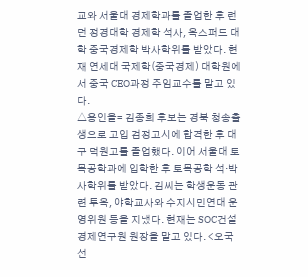교와 서울대 경제학과를 졸업한 후 런던 정경대학 경제학 석사, 옥스퍼드 대학 중국경제학 박사학위를 받았다. 현재 연세대 국제학(중국경제) 대학원에서 중국 CEO과정 주임교수를 맡고 있다.
△용인을= 김종희 후보는 경북 청송출생으로 고입 검정고시에 합격한 후 대구 덕원고를 졸업했다. 이어 서울대 토목공학과에 입학한 후 토목공학 석·박사학위를 받았다. 김씨는 학생운동 관련 투옥, 야학교사와 수지시민연대 운영위원 등을 지냈다. 현재는 SOC건설경제연구원 원장을 맡고 있다. <오국선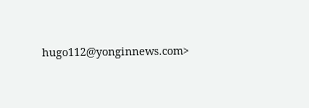hugo112@yonginnews.com>